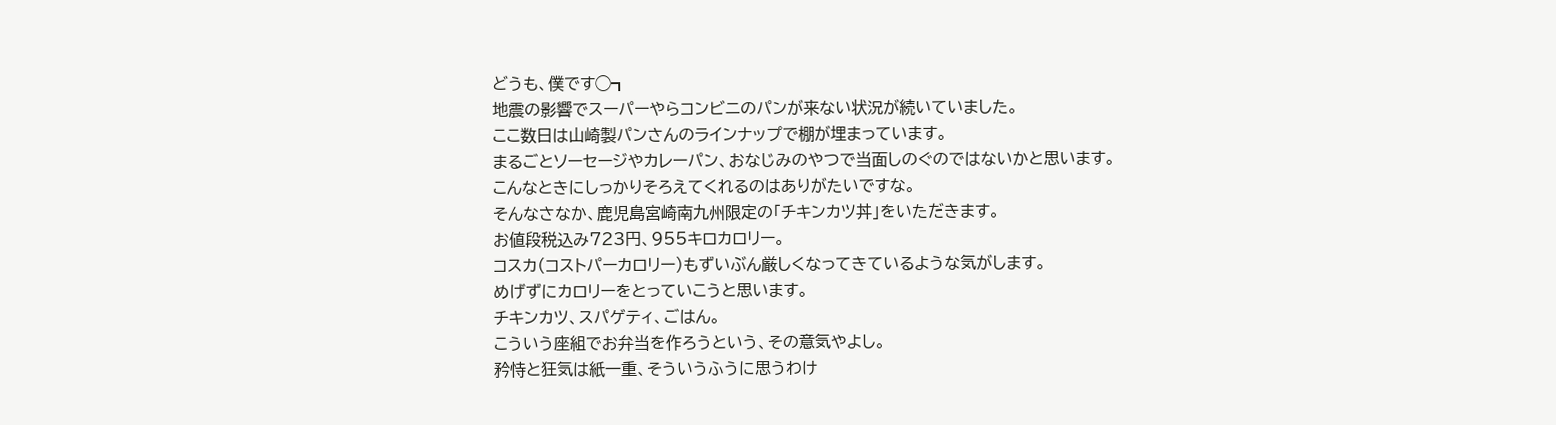どうも、僕です◯┓
地震の影響でスーパーやらコンビニのパンが来ない状況が続いていました。
ここ数日は山崎製パンさんのラインナップで棚が埋まっています。
まるごとソーセージやカレーパン、おなじみのやつで当面しのぐのではないかと思います。
こんなときにしっかりそろえてくれるのはありがたいですな。
そんなさなか、鹿児島宮崎南九州限定の「チキンカツ丼」をいただきます。
お値段税込み723円、955キロカロリー。
コスカ(コストパーカロリー)もずいぶん厳しくなってきているような気がします。
めげずにカロリーをとっていこうと思います。
チキンカツ、スパゲティ、ごはん。
こういう座組でお弁当を作ろうという、その意気やよし。
矜恃と狂気は紙一重、そういうふうに思うわけ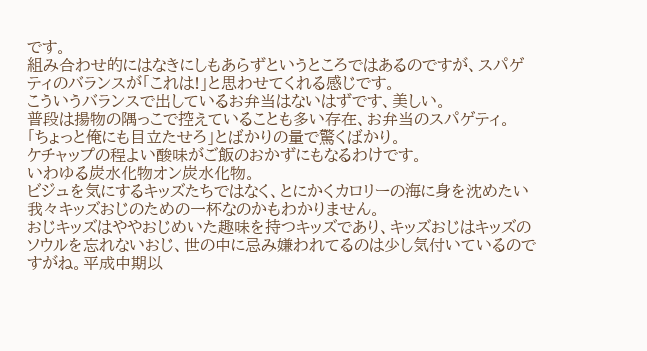です。
組み合わせ的にはなきにしもあらずというところではあるのですが、スパゲティのバランスが「これは!」と思わせてくれる感じです。
こういうバランスで出しているお弁当はないはずです、美しい。
普段は揚物の隅っこで控えていることも多い存在、お弁当のスパゲティ。
「ちょっと俺にも目立たせろ」とばかりの量で驚くばかり。
ケチャップの程よい酸味がご飯のおかずにもなるわけです。
いわゆる炭水化物オン炭水化物。
ビジュを気にするキッズたちではなく、とにかくカロリーの海に身を沈めたい我々キッズおじのための一杯なのかもわかりません。
おじキッズはややおじめいた趣味を持つキッズであり、キッズおじはキッズのソウルを忘れないおじ、世の中に忌み嫌われてるのは少し気付いているのですがね。平成中期以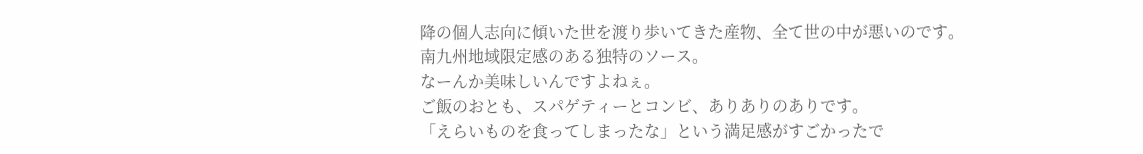降の個人志向に傾いた世を渡り歩いてきた産物、全て世の中が悪いのです。
南九州地域限定感のある独特のソース。
なーんか美味しいんですよねぇ。
ご飯のおとも、スパゲティーとコンビ、ありありのありです。
「えらいものを食ってしまったな」という満足感がすごかったで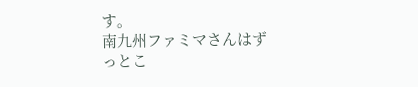す。
南九州ファミマさんはずっとこ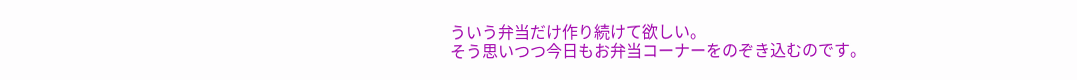ういう弁当だけ作り続けて欲しい。
そう思いつつ今日もお弁当コーナーをのぞき込むのです。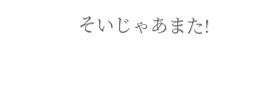そいじゃあまた!